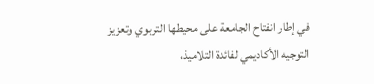في إطار انفتاح الجامعة على محيطها التربوي وتعزيز التوجيه الأكاديمي لفائدة التلاميذ،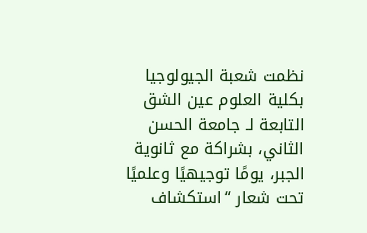نظمت شعبة الجيولوجيا بكلية العلوم عين الشق التابعة لـ جامعة الحسن الثاني، بشراكة مع ثانوية الجبر، يومًا توجيهيًا وعلميًا تحت شعار “استكشاف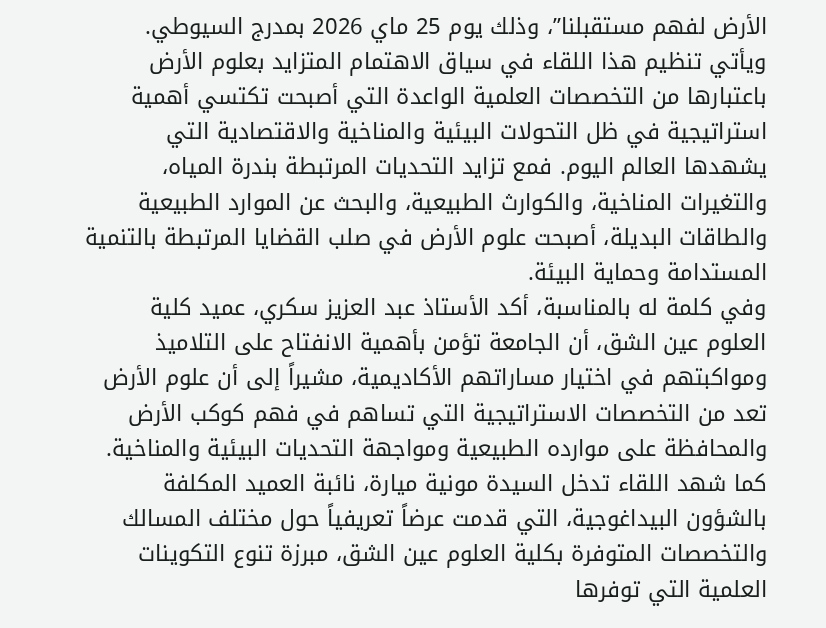الأرض لفهم مستقبلنا”، وذلك يوم 25 ماي 2026 بمدرج السيوطي.
ويأتي تنظيم هذا اللقاء في سياق الاهتمام المتزايد بعلوم الأرض باعتبارها من التخصصات العلمية الواعدة التي أصبحت تكتسي أهمية استراتيجية في ظل التحولات البيئية والمناخية والاقتصادية التي يشهدها العالم اليوم. فمع تزايد التحديات المرتبطة بندرة المياه، والتغيرات المناخية، والكوارث الطبيعية، والبحث عن الموارد الطبيعية والطاقات البديلة، أصبحت علوم الأرض في صلب القضايا المرتبطة بالتنمية المستدامة وحماية البيئة.
وفي كلمة له بالمناسبة، أكد الأستاذ عبد العزيز سكري، عميد كلية العلوم عين الشق، أن الجامعة تؤمن بأهمية الانفتاح على التلاميذ ومواكبتهم في اختيار مساراتهم الأكاديمية، مشيراً إلى أن علوم الأرض تعد من التخصصات الاستراتيجية التي تساهم في فهم كوكب الأرض والمحافظة على موارده الطبيعية ومواجهة التحديات البيئية والمناخية.
كما شهد اللقاء تدخل السيدة مونية ميارة، نائبة العميد المكلفة بالشؤون البيداغوجية، التي قدمت عرضاً تعريفياً حول مختلف المسالك والتخصصات المتوفرة بكلية العلوم عين الشق، مبرزة تنوع التكوينات العلمية التي توفرها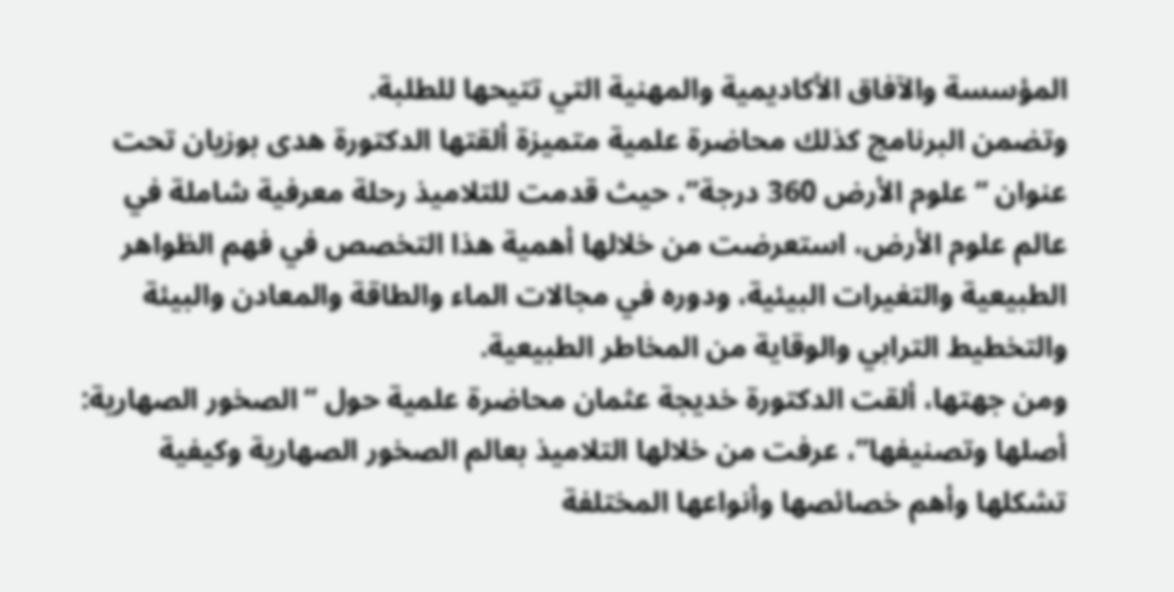المؤسسة والآفاق الأكاديمية والمهنية التي تتيحها للطلبة.
وتضمن البرنامج كذلك محاضرة علمية متميزة ألقتها الدكتورة هدى بوزيان تحت عنوان “علوم الأرض 360 درجة”، حيث قدمت للتلاميذ رحلة معرفية شاملة في عالم علوم الأرض، استعرضت من خلالها أهمية هذا التخصص في فهم الظواهر الطبيعية والتغيرات البيئية، ودوره في مجالات الماء والطاقة والمعادن والبيئة والتخطيط الترابي والوقاية من المخاطر الطبيعية.
ومن جهتها، ألقت الدكتورة خديجة عثمان محاضرة علمية حول “الصخور الصهارية: أصلها وتصنيفها”، عرفت من خلالها التلاميذ بعالم الصخور الصهارية وكيفية تشكلها وأهم خصائصها وأنواعها المختلفة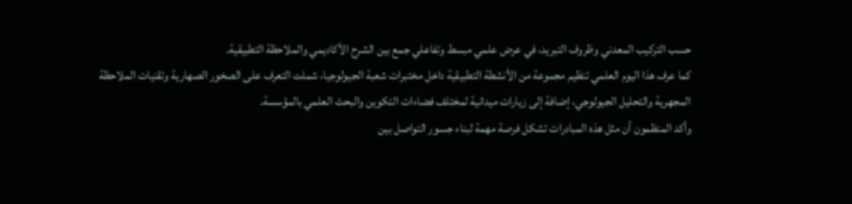حسب التركيب المعدني وظروف التبريد، في عرض علمي مبسط وتفاعلي جمع بين الشرح الأكاديمي والملاحظة التطبيقية.
كما عرف هذا اليوم العلمي تنظيم مجموعة من الأنشطة التطبيقية داخل مختبرات شعبة الجيولوجيا، شملت التعرف على الصخور الصهارية وتقنيات الملاحظة المجهرية والتحليل الجيولوجي، إضافة إلى زيارات ميدانية لمختلف فضاءات التكوين والبحث العلمي بالمؤسسة.
وأكد المنظمون أن مثل هذه المبادرات تشكل فرصة مهمة لبناء جسور التواصل بين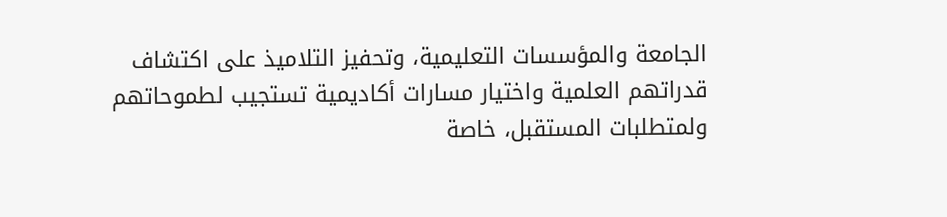الجامعة والمؤسسات التعليمية، وتحفيز التلاميذ على اكتشاف قدراتهم العلمية واختيار مسارات أكاديمية تستجيب لطموحاتهم ولمتطلبات المستقبل، خاصة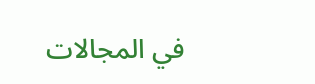في المجالات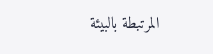المرتبطة بالبيئة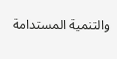والتنمية المستدامة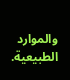والموارد الطبيعية.